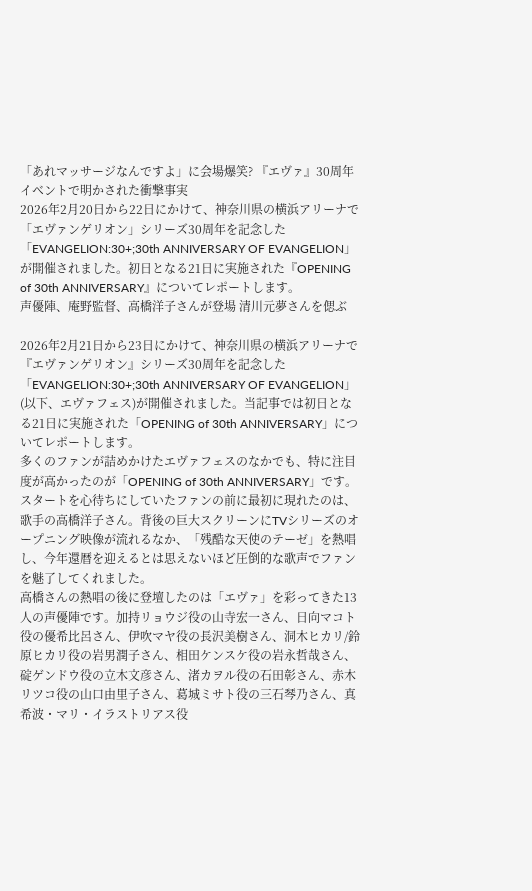「あれマッサージなんですよ」に会場爆笑? 『エヴァ』30周年イベントで明かされた衝撃事実
2026年2月20日から22日にかけて、神奈川県の横浜アリーナで「エヴァンゲリオン」シリーズ30周年を記念した「EVANGELION:30+;30th ANNIVERSARY OF EVANGELION」が開催されました。初日となる21日に実施された『OPENING of 30th ANNIVERSARY』についてレポートします。
声優陣、庵野監督、高橋洋子さんが登場 清川元夢さんを偲ぶ

2026年2月21日から23日にかけて、神奈川県の横浜アリーナで『エヴァンゲリオン』シリーズ30周年を記念した「EVANGELION:30+;30th ANNIVERSARY OF EVANGELION」(以下、エヴァフェス)が開催されました。当記事では初日となる21日に実施された「OPENING of 30th ANNIVERSARY」についてレポートします。
多くのファンが詰めかけたエヴァフェスのなかでも、特に注目度が高かったのが「OPENING of 30th ANNIVERSARY」です。スタートを心待ちにしていたファンの前に最初に現れたのは、歌手の高橋洋子さん。背後の巨大スクリーンにTVシリーズのオープニング映像が流れるなか、「残酷な天使のテーゼ」を熱唱し、今年還暦を迎えるとは思えないほど圧倒的な歌声でファンを魅了してくれました。
高橋さんの熱唱の後に登壇したのは「エヴァ」を彩ってきた13人の声優陣です。加持リョウジ役の山寺宏一さん、日向マコト役の優希比呂さん、伊吹マヤ役の長沢美樹さん、洞木ヒカリ/鈴原ヒカリ役の岩男潤子さん、相田ケンスケ役の岩永哲哉さん、碇ゲンドウ役の立木文彦さん、渚カヲル役の石田彰さん、赤木リツコ役の山口由里子さん、葛城ミサト役の三石琴乃さん、真希波・マリ・イラストリアス役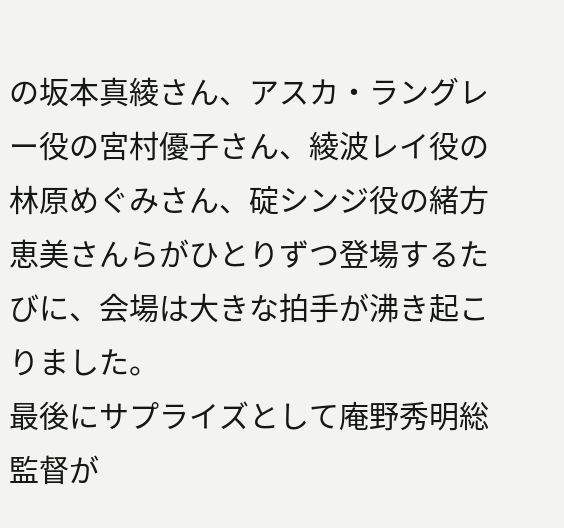の坂本真綾さん、アスカ・ラングレー役の宮村優子さん、綾波レイ役の林原めぐみさん、碇シンジ役の緒方恵美さんらがひとりずつ登場するたびに、会場は大きな拍手が沸き起こりました。
最後にサプライズとして庵野秀明総監督が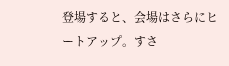登場すると、会場はさらにヒートアップ。すさ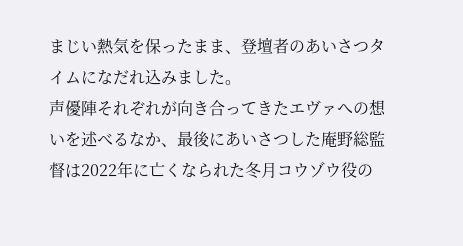まじい熱気を保ったまま、登壇者のあいさつタイムになだれ込みました。
声優陣それぞれが向き合ってきたエヴァへの想いを述べるなか、最後にあいさつした庵野総監督は2022年に亡くなられた冬月コウゾウ役の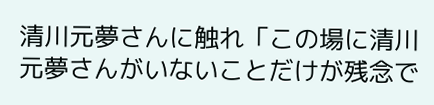清川元夢さんに触れ「この場に清川元夢さんがいないことだけが残念で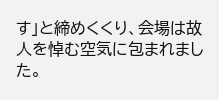す」と締めくくり、会場は故人を悼む空気に包まれました。